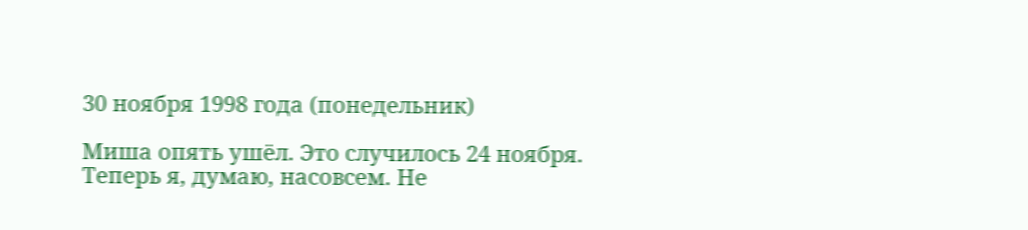30 ноября 1998 года (понедельник)

Миша опять ушёл. Это случилось 24 ноября. Теперь я, думаю, насовсем. Не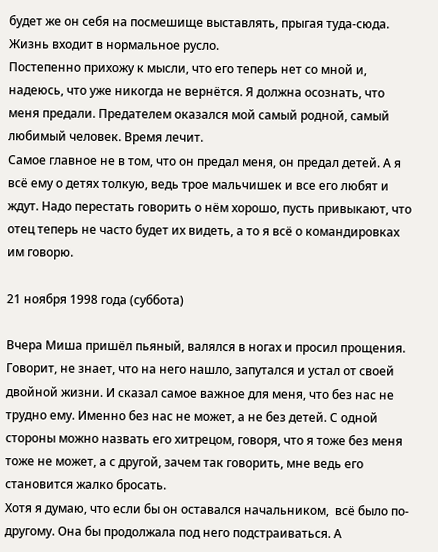будет же он себя на посмешище выставлять, прыгая туда-сюда.
Жизнь входит в нормальное русло.
Постепенно прихожу к мысли, что его теперь нет со мной и, надеюсь, что уже никогда не вернётся. Я должна осознать, что меня предали. Предателем оказался мой самый родной, самый любимый человек. Время лечит.
Самое главное не в том, что он предал меня, он предал детей. А я всё ему о детях толкую, ведь трое мальчишек и все его любят и ждут. Надо перестать говорить о нём хорошо, пусть привыкают, что отец теперь не часто будет их видеть, а то я всё о командировках им говорю.

21 ноября 1998 года (суббота)

Вчера Миша пришёл пьяный, валялся в ногах и просил прощения. Говорит, не знает, что на него нашло, запутался и устал от своей двойной жизни. И сказал самое важное для меня, что без нас не трудно ему. Именно без нас не может, а не без детей. С одной стороны можно назвать его хитрецом, говоря, что я тоже без меня тоже не может, а с другой, зачем так говорить, мне ведь его становится жалко бросать.
Хотя я думаю, что если бы он оставался начальником,  всё было по-другому. Она бы продолжала под него подстраиваться. А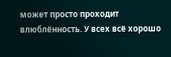может просто проходит влюблённость. У всех всё хорошо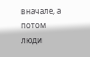вначале, а потом люди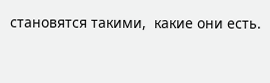становятся такими,  какие они есть.